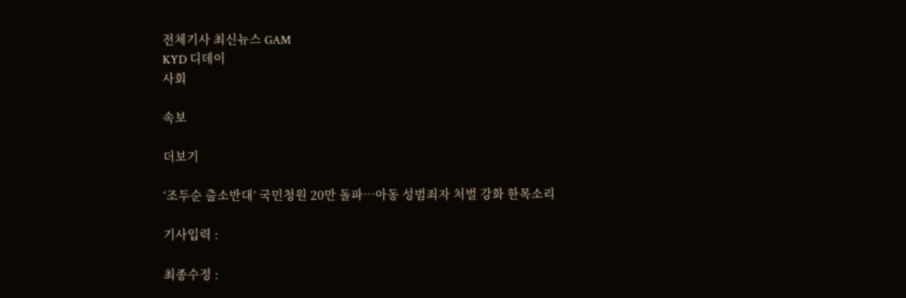전체기사 최신뉴스 GAM
KYD 디데이
사회

속보

더보기

‘조두순 출소반대’ 국민청원 20만 돌파…아동 성범죄자 처벌 강화 한목소리

기사입력 :

최종수정 :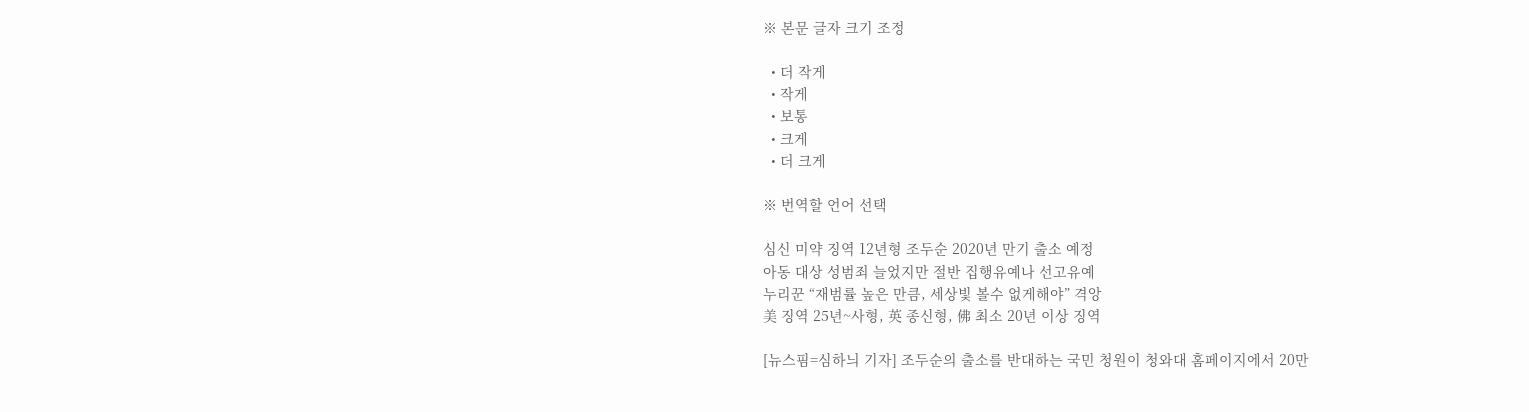※ 본문 글자 크기 조정

  • 더 작게
  • 작게
  • 보통
  • 크게
  • 더 크게

※ 번역할 언어 선택

심신 미약 징역 12년형 조두순 2020년 만기 출소 예정
아동 대상 성범죄 늘었지만 절반 집행유예나 선고유예
누리꾼 “재범률 높은 만큼, 세상빛 볼수 없게해야” 격앙
美 징역 25년~사형, 英 종신형, 佛 최소 20년 이상 징역

[뉴스핌=심하늬 기자] 조두순의 출소를 반대하는 국민 청원이 청와대 홈페이지에서 20만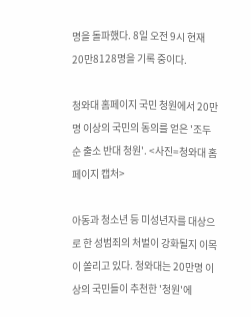명을 돌파했다. 8일 오전 9시 현재 20만8128명을 기록 중이다.

청와대 홈페이지 국민 청원에서 20만명 이상의 국민의 동의를 얻은 '조두순 출소 반대 청원'. <사진=청와대 홈페이지 캡처>

아동과 청소년 등 미성년자를 대상으로 한 성범죄의 처벌이 강화될지 이목이 쏠리고 있다. 청와대는 20만명 이상의 국민들이 추천한 '청원'에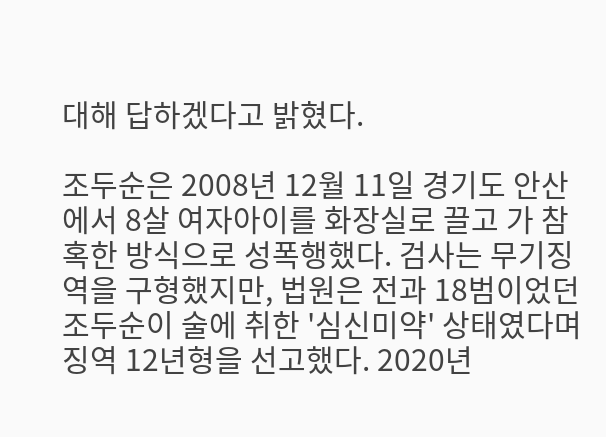대해 답하겠다고 밝혔다.

조두순은 2008년 12월 11일 경기도 안산에서 8살 여자아이를 화장실로 끌고 가 참혹한 방식으로 성폭행했다. 검사는 무기징역을 구형했지만, 법원은 전과 18범이었던 조두순이 술에 취한 '심신미약' 상태였다며 징역 12년형을 선고했다. 2020년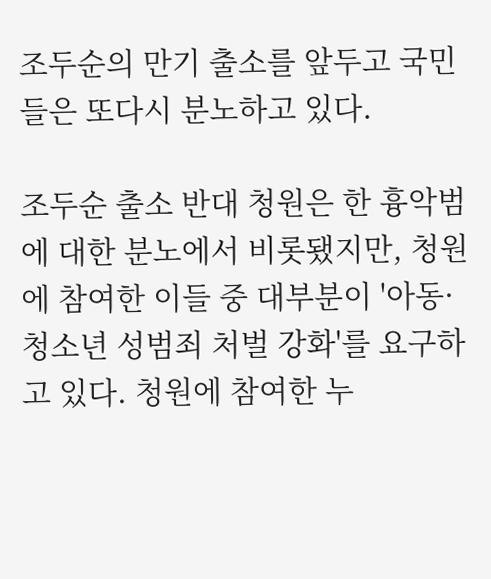조두순의 만기 출소를 앞두고 국민들은 또다시 분노하고 있다.

조두순 출소 반대 청원은 한 흉악범에 대한 분노에서 비롯됐지만, 청원에 참여한 이들 중 대부분이 '아동·청소년 성범죄 처벌 강화'를 요구하고 있다. 청원에 참여한 누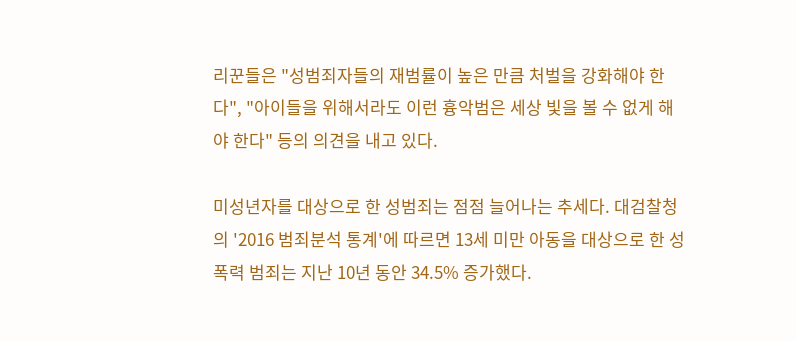리꾼들은 "성범죄자들의 재범률이 높은 만큼 처벌을 강화해야 한다", "아이들을 위해서라도 이런 흉악범은 세상 빛을 볼 수 없게 해야 한다" 등의 의견을 내고 있다.

미성년자를 대상으로 한 성범죄는 점점 늘어나는 추세다. 대검찰청의 '2016 범죄분석 통계'에 따르면 13세 미만 아동을 대상으로 한 성폭력 범죄는 지난 10년 동안 34.5% 증가했다.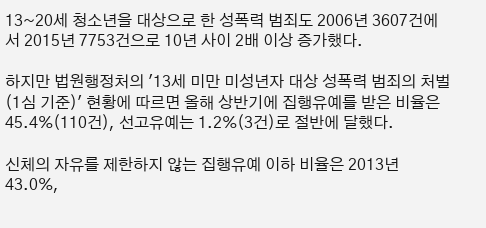13~20세 청소년을 대상으로 한 성폭력 범죄도 2006년 3607건에서 2015년 7753건으로 10년 사이 2배 이상 증가했다.

하지만 법원행정처의 '13세 미만 미성년자 대상 성폭력 범죄의 처벌(1심 기준)' 현황에 따르면 올해 상반기에 집행유예를 받은 비율은 45.4%(110건), 선고유예는 1.2%(3건)로 절반에 달했다.

신체의 자유를 제한하지 않는 집행유예 이하 비율은 2013년 43.0%,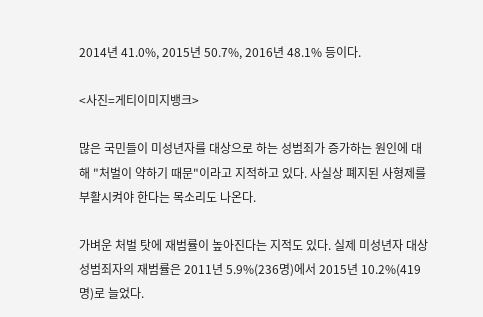2014년 41.0%, 2015년 50.7%, 2016년 48.1% 등이다.

<사진=게티이미지뱅크>

많은 국민들이 미성년자를 대상으로 하는 성범죄가 증가하는 원인에 대해 "처벌이 약하기 때문"이라고 지적하고 있다. 사실상 폐지된 사형제를 부활시켜야 한다는 목소리도 나온다.

가벼운 처벌 탓에 재범률이 높아진다는 지적도 있다. 실제 미성년자 대상 성범죄자의 재범률은 2011년 5.9%(236명)에서 2015년 10.2%(419명)로 늘었다.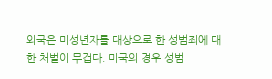외국은 미성년자를 대상으로 한 성범죄에 대한 처벌이 무겁다. 미국의 경우 성범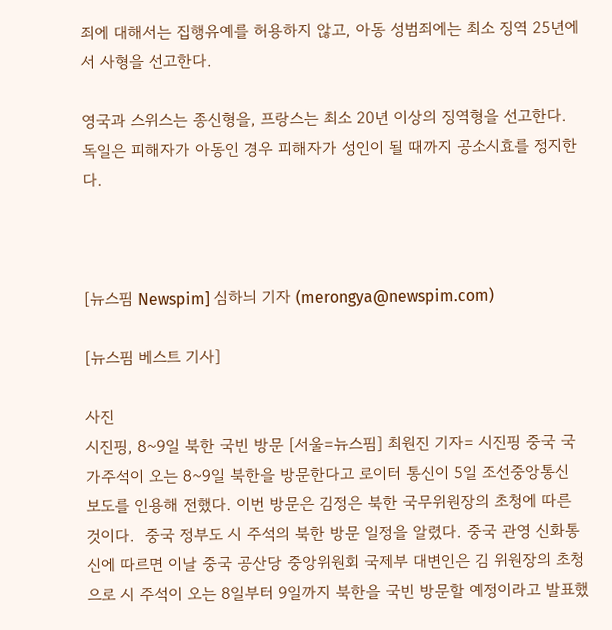죄에 대해서는 집행유예를 허용하지 않고, 아동 성범죄에는 최소 징역 25년에서 사형을 선고한다.

영국과 스위스는 종신형을, 프랑스는 최소 20년 이상의 징역형을 선고한다. 독일은 피해자가 아동인 경우 피해자가 성인이 될 때까지 공소시효를 정지한다.



[뉴스핌 Newspim] 심하늬 기자 (merongya@newspim.com)

[뉴스핌 베스트 기사]

사진
시진핑, 8~9일 북한 국빈 방문 [서울=뉴스핌] 최원진 기자= 시진핑 중국 국가주석이 오는 8~9일 북한을 방문한다고 로이터 통신이 5일 조선중앙통신 보도를 인용해 전했다. 이번 방문은 김정은 북한 국무위원장의 초청에 따른 것이다.  중국 정부도 시 주석의 북한 방문 일정을 알렸다. 중국 관영 신화통신에 따르면 이날 중국 공산당 중앙위원회 국제부 대변인은 김 위원장의 초청으로 시 주석이 오는 8일부터 9일까지 북한을 국빈 방문할 예정이라고 발표했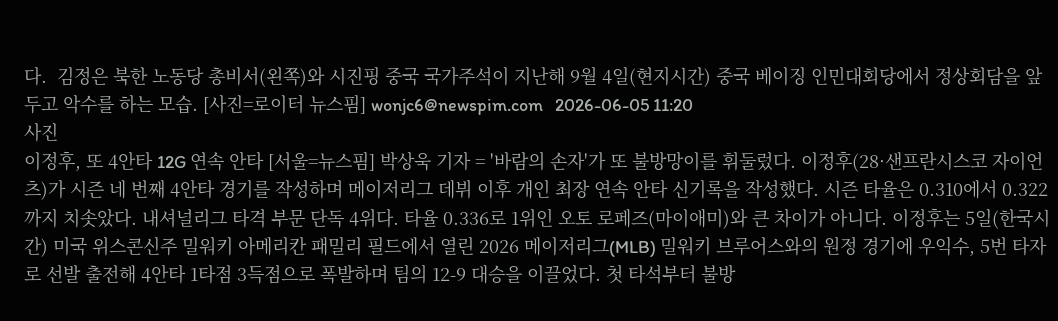다.  김정은 북한 노동당 총비서(왼쪽)와 시진핑 중국 국가주석이 지난해 9월 4일(현지시간) 중국 베이징 인민대회당에서 정상회담을 앞두고 악수를 하는 모습. [사진=로이터 뉴스핌] wonjc6@newspim.com   2026-06-05 11:20
사진
이정후, 또 4안타 12G 연속 안타 [서울=뉴스핌] 박상욱 기자 = '바람의 손자'가 또 불방망이를 휘둘렀다. 이정후(28·샌프란시스코 자이언츠)가 시즌 네 번째 4안타 경기를 작성하며 메이저리그 데뷔 이후 개인 최장 연속 안타 신기록을 작성했다. 시즌 타율은 0.310에서 0.322까지 치솟았다. 내셔널리그 타격 부문 단독 4위다. 타율 0.336로 1위인 오토 로페즈(마이애미)와 큰 차이가 아니다. 이정후는 5일(한국시간) 미국 위스콘신주 밀워키 아메리칸 패밀리 필드에서 열린 2026 메이저리그(MLB) 밀워키 브루어스와의 원정 경기에 우익수, 5번 타자로 선발 출전해 4안타 1타점 3득점으로 폭발하며 팀의 12-9 대승을 이끌었다. 첫 타석부터 불방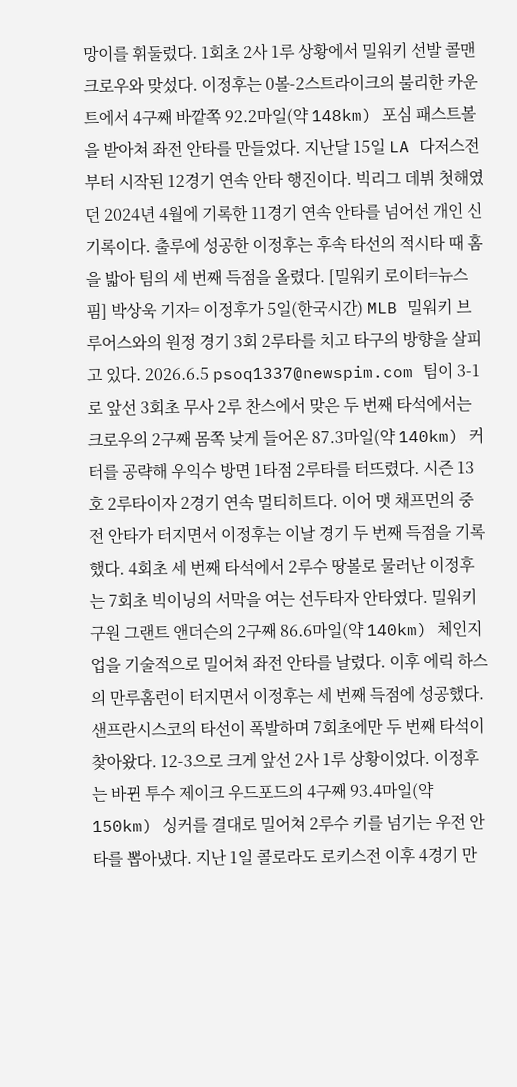망이를 휘둘렀다. 1회초 2사 1루 상황에서 밀워키 선발 콜맨 크로우와 맞섰다. 이정후는 0볼-2스트라이크의 불리한 카운트에서 4구째 바깥쪽 92.2마일(약 148km) 포심 패스트볼을 받아쳐 좌전 안타를 만들었다. 지난달 15일 LA 다저스전부터 시작된 12경기 연속 안타 행진이다. 빅리그 데뷔 첫해였던 2024년 4월에 기록한 11경기 연속 안타를 넘어선 개인 신기록이다. 출루에 성공한 이정후는 후속 타선의 적시타 때 홈을 밟아 팀의 세 번째 득점을 올렸다. [밀워키 로이터=뉴스핌] 박상욱 기자= 이정후가 5일(한국시간) MLB 밀워키 브루어스와의 원정 경기 3회 2루타를 치고 타구의 방향을 살피고 있다. 2026.6.5 psoq1337@newspim.com 팀이 3-1로 앞선 3회초 무사 2루 찬스에서 맞은 두 번째 타석에서는 크로우의 2구째 몸쪽 낮게 들어온 87.3마일(약 140km) 커터를 공략해 우익수 방면 1타점 2루타를 터뜨렸다. 시즌 13호 2루타이자 2경기 연속 멀티히트다. 이어 맷 채프먼의 중전 안타가 터지면서 이정후는 이날 경기 두 번째 득점을 기록했다. 4회초 세 번째 타석에서 2루수 땅볼로 물러난 이정후는 7회초 빅이닝의 서막을 여는 선두타자 안타였다. 밀워키 구원 그랜트 앤더슨의 2구째 86.6마일(약 140km) 체인지업을 기술적으로 밀어쳐 좌전 안타를 날렸다. 이후 에릭 하스의 만루홈런이 터지면서 이정후는 세 번째 득점에 성공했다. 샌프란시스코의 타선이 폭발하며 7회초에만 두 번째 타석이 찾아왔다. 12-3으로 크게 앞선 2사 1루 상황이었다. 이정후는 바뀐 투수 제이크 우드포드의 4구째 93.4마일(약 150km) 싱커를 결대로 밀어쳐 2루수 키를 넘기는 우전 안타를 뽑아냈다. 지난 1일 콜로라도 로키스전 이후 4경기 만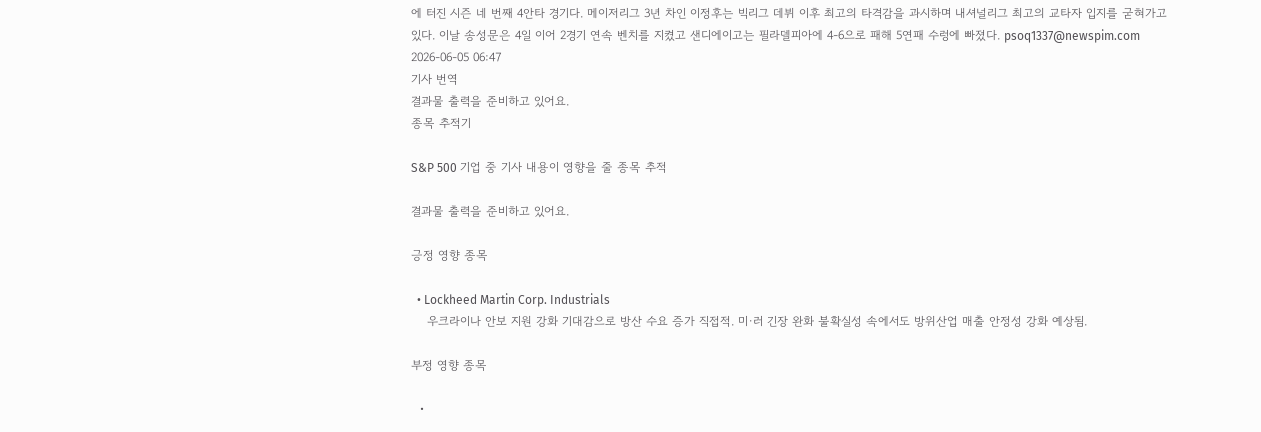에 터진 시즌 네 번째 4안타 경기다. 메이저리그 3년 차인 이정후는 빅리그 데뷔 이후 최고의 타격감을 과시하며 내셔널리그 최고의 교타자 입지를 굳혀가고 있다. 이날 송성문은 4일 이어 2경기 연속 벤치를 지켰고 샌디에이고는 필라델피아에 4-6으로 패해 5연패 수렁에 빠졌다. psoq1337@newspim.com 2026-06-05 06:47
기사 번역
결과물 출력을 준비하고 있어요.
종목 추적기

S&P 500 기업 중 기사 내용이 영향을 줄 종목 추적

결과물 출력을 준비하고 있어요.

긍정 영향 종목

  • Lockheed Martin Corp. Industrials
    우크라이나 안보 지원 강화 기대감으로 방산 수요 증가 직접적. 미·러 긴장 완화 불확실성 속에서도 방위산업 매출 안정성 강화 예상됨.

부정 영향 종목

  •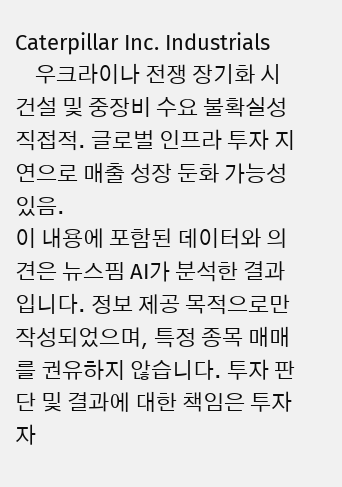Caterpillar Inc. Industrials
    우크라이나 전쟁 장기화 시 건설 및 중장비 수요 불확실성 직접적. 글로벌 인프라 투자 지연으로 매출 성장 둔화 가능성 있음.
이 내용에 포함된 데이터와 의견은 뉴스핌 AI가 분석한 결과입니다. 정보 제공 목적으로만 작성되었으며, 특정 종목 매매를 권유하지 않습니다. 투자 판단 및 결과에 대한 책임은 투자자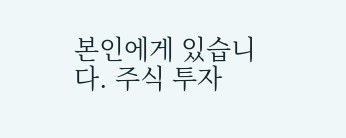본인에게 있습니다. 주식 투자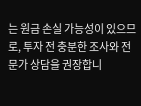는 원금 손실 가능성이 있으므로, 투자 전 충분한 조사와 전문가 상담을 권장합니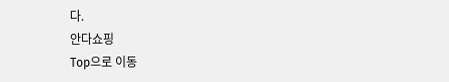다.
안다쇼핑
Top으로 이동